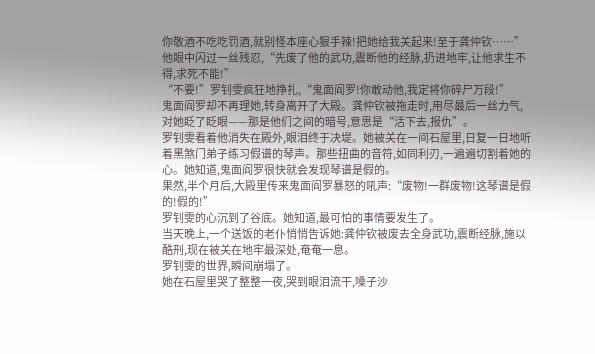你敬酒不吃吃罚酒,就别怪本座心狠手辣!把她给我关起来!至于龚仲钦……”他眼中闪过一丝残忍,“先废了他的武功,震断他的经脉,扔进地牢,让他求生不得,求死不能!”
“不要!”罗钊雯疯狂地挣扎,“鬼面阎罗!你敢动他,我定将你碎尸万段!”
鬼面阎罗却不再理她,转身离开了大殿。龚仲钦被拖走时,用尽最后一丝力气,对她眨了眨眼——那是他们之间的暗号,意思是“活下去,报仇”。
罗钊雯看着他消失在殿外,眼泪终于决堤。她被关在一间石屋里,日复一日地听着黑煞门弟子练习假谱的琴声。那些扭曲的音符,如同利刃,一遍遍切割着她的心。她知道,鬼面阎罗很快就会发现琴谱是假的。
果然,半个月后,大殿里传来鬼面阎罗暴怒的吼声:“废物!一群废物!这琴谱是假的!假的!”
罗钊雯的心沉到了谷底。她知道,最可怕的事情要发生了。
当天晚上,一个送饭的老仆悄悄告诉她:龚仲钦被废去全身武功,震断经脉,施以酷刑,现在被关在地牢最深处,奄奄一息。
罗钊雯的世界,瞬间崩塌了。
她在石屋里哭了整整一夜,哭到眼泪流干,嗓子沙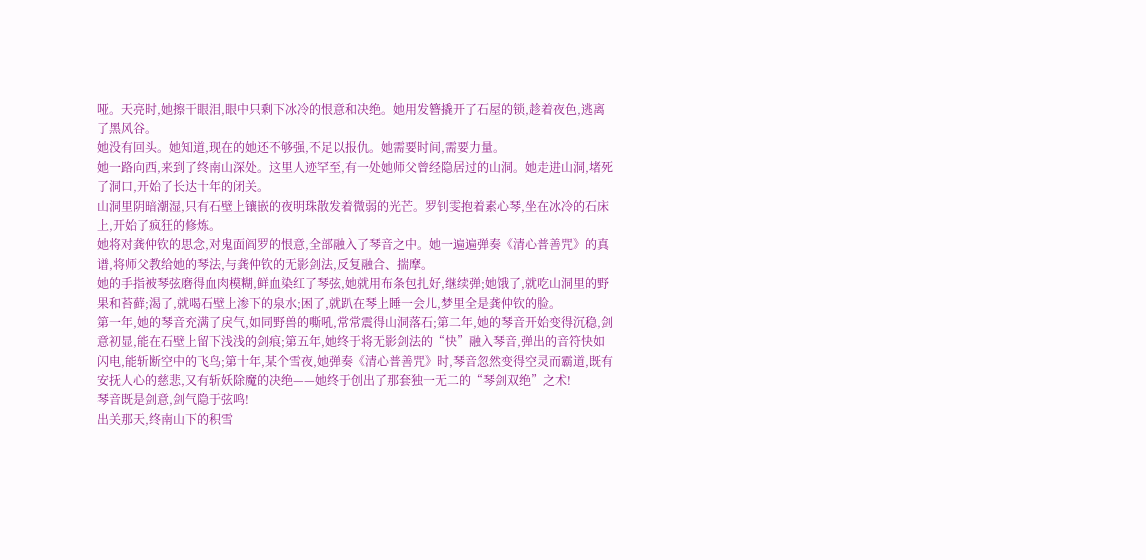哑。天亮时,她擦干眼泪,眼中只剩下冰冷的恨意和决绝。她用发簪撬开了石屋的锁,趁着夜色,逃离了黑风谷。
她没有回头。她知道,现在的她还不够强,不足以报仇。她需要时间,需要力量。
她一路向西,来到了终南山深处。这里人迹罕至,有一处她师父曾经隐居过的山洞。她走进山洞,堵死了洞口,开始了长达十年的闭关。
山洞里阴暗潮湿,只有石壁上镶嵌的夜明珠散发着微弱的光芒。罗钊雯抱着素心琴,坐在冰冷的石床上,开始了疯狂的修炼。
她将对龚仲钦的思念,对鬼面阎罗的恨意,全部融入了琴音之中。她一遍遍弹奏《清心普善咒》的真谱,将师父教给她的琴法,与龚仲钦的无影剑法,反复融合、揣摩。
她的手指被琴弦磨得血肉模糊,鲜血染红了琴弦,她就用布条包扎好,继续弹;她饿了,就吃山洞里的野果和苔藓;渴了,就喝石壁上渗下的泉水;困了,就趴在琴上睡一会儿,梦里全是龚仲钦的脸。
第一年,她的琴音充满了戾气,如同野兽的嘶吼,常常震得山洞落石;第二年,她的琴音开始变得沉稳,剑意初显,能在石壁上留下浅浅的剑痕;第五年,她终于将无影剑法的“快”融入琴音,弹出的音符快如闪电,能斩断空中的飞鸟;第十年,某个雪夜,她弹奏《清心普善咒》时,琴音忽然变得空灵而霸道,既有安抚人心的慈悲,又有斩妖除魔的决绝——她终于创出了那套独一无二的“琴剑双绝”之术!
琴音既是剑意,剑气隐于弦鸣!
出关那天,终南山下的积雪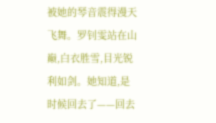被她的琴音震得漫天飞舞。罗钊雯站在山巅,白衣胜雪,目光锐利如剑。她知道,是时候回去了——回去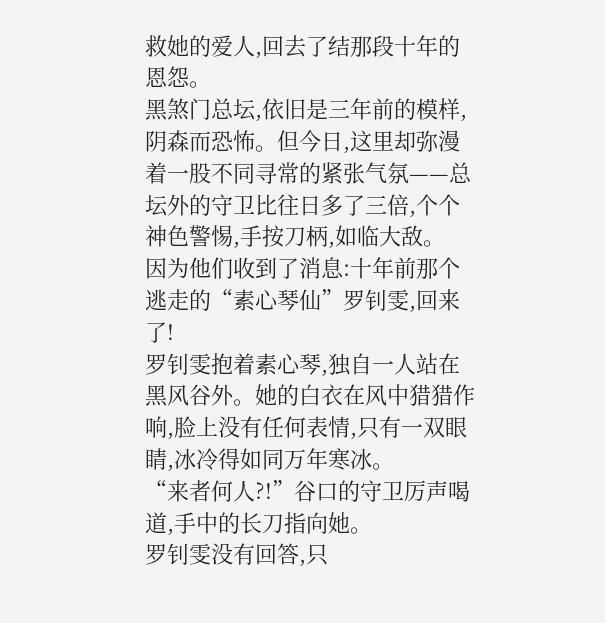救她的爱人,回去了结那段十年的恩怨。
黑煞门总坛,依旧是三年前的模样,阴森而恐怖。但今日,这里却弥漫着一股不同寻常的紧张气氛——总坛外的守卫比往日多了三倍,个个神色警惕,手按刀柄,如临大敌。
因为他们收到了消息:十年前那个逃走的“素心琴仙”罗钊雯,回来了!
罗钊雯抱着素心琴,独自一人站在黑风谷外。她的白衣在风中猎猎作响,脸上没有任何表情,只有一双眼睛,冰冷得如同万年寒冰。
“来者何人?!”谷口的守卫厉声喝道,手中的长刀指向她。
罗钊雯没有回答,只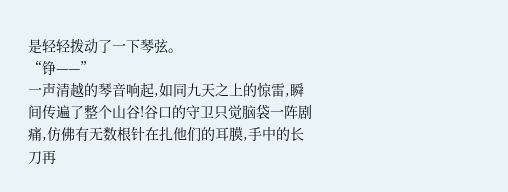是轻轻拨动了一下琴弦。
“铮——”
一声清越的琴音响起,如同九天之上的惊雷,瞬间传遍了整个山谷!谷口的守卫只觉脑袋一阵剧痛,仿佛有无数根针在扎他们的耳膜,手中的长刀再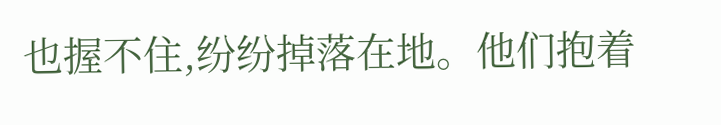也握不住,纷纷掉落在地。他们抱着